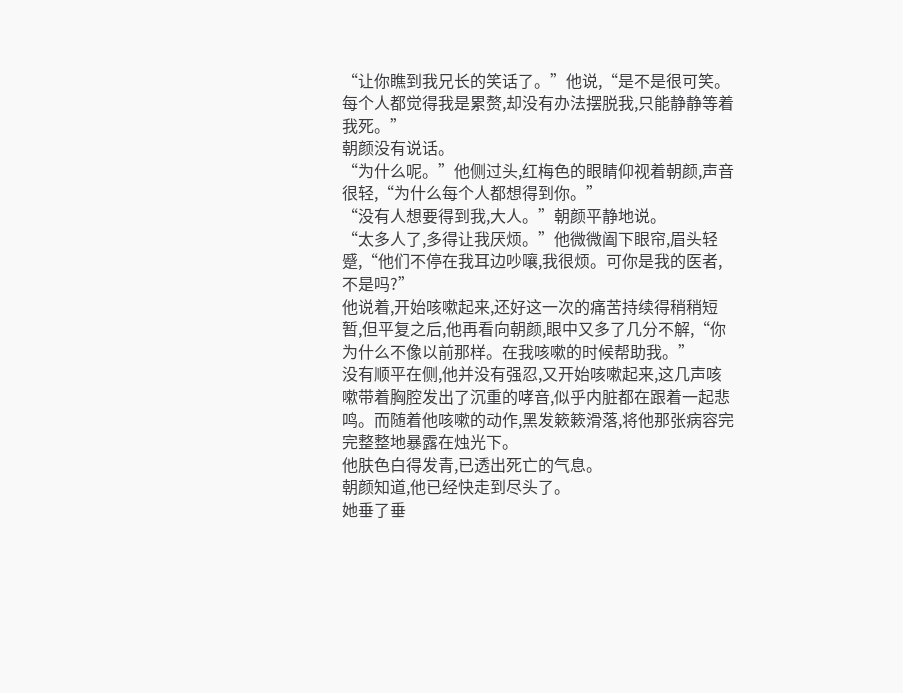“让你瞧到我兄长的笑话了。”他说,“是不是很可笑。每个人都觉得我是累赘,却没有办法摆脱我,只能静静等着我死。”
朝颜没有说话。
“为什么呢。”他侧过头,红梅色的眼睛仰视着朝颜,声音很轻,“为什么每个人都想得到你。”
“没有人想要得到我,大人。”朝颜平静地说。
“太多人了,多得让我厌烦。”他微微阖下眼帘,眉头轻蹙,“他们不停在我耳边吵嚷,我很烦。可你是我的医者,不是吗?”
他说着,开始咳嗽起来,还好这一次的痛苦持续得稍稍短暂,但平复之后,他再看向朝颜,眼中又多了几分不解,“你为什么不像以前那样。在我咳嗽的时候帮助我。”
没有顺平在侧,他并没有强忍,又开始咳嗽起来,这几声咳嗽带着胸腔发出了沉重的哮音,似乎内脏都在跟着一起悲鸣。而随着他咳嗽的动作,黑发簌簌滑落,将他那张病容完完整整地暴露在烛光下。
他肤色白得发青,已透出死亡的气息。
朝颜知道,他已经快走到尽头了。
她垂了垂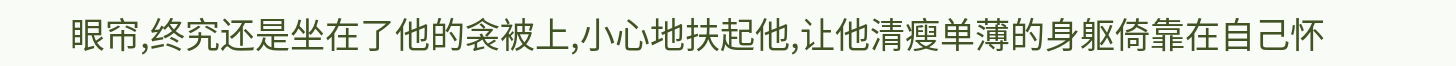眼帘,终究还是坐在了他的衾被上,小心地扶起他,让他清瘦单薄的身躯倚靠在自己怀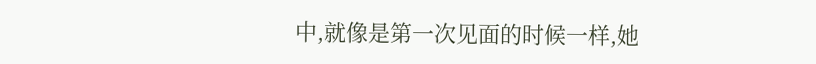中,就像是第一次见面的时候一样,她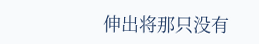伸出将那只没有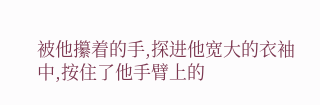被他攥着的手,探进他宽大的衣袖中,按住了他手臂上的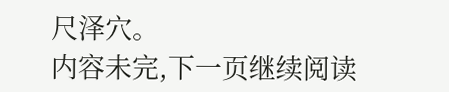尺泽穴。
内容未完,下一页继续阅读